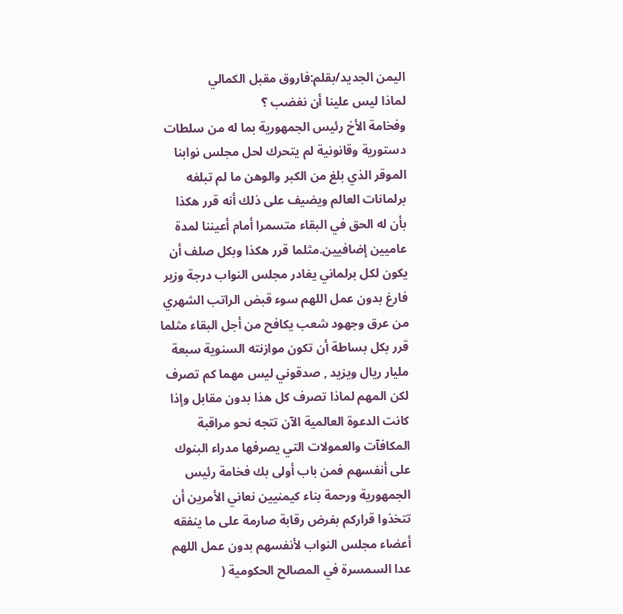اليمن الجديد/بقلم:فاروق مقبل الكمالي
لماذا ليس علينا أن نغضب ؟
وفخامة الأخ رئيس الجمهورية بما له من سلطات دستورية وقانونية لم يتحرك لحل مجلس نوابنا الموقر الذي بلغ من الكبر والوهن ما لم تبلغه برلمانات العالم ويضيف على ذلك أنه قرر هكذا بأن له الحق في البقاء متسمرا أمام أعيننا لمدة عاميين إضافيين.مثلما قرر هكذا وبكل صلف أن يكون لكل برلماني يغادر مجلس النواب درجة وزير فارغ بدون عمل اللهم سوء قبض الراتب الشهري من عرق وجهود شعب يكافح من أجل البقاء مثلما قرر بكل بساطة أن تكون موازنته السنوية سبعة مليار ريال ويزيد , صدقوني ليس مهما كم تصرف لكن المهم لماذا تصرف كل هذا بدون مقابل وإذا كانت الدعوة العالمية الآن تتجه نحو مراقبة المكافآت والعمولات التي يصرفها مدراء البنوك على أنفسهم فمن باب أولى بك فخامة رئيس الجمهورية ورحمة بناء كيمنيين نعاني الأمرين أن تتخذوا قراركم بفرض رقابة صارمة على ما ينفقه أعضاء مجلس النواب لأنفسهم بدون عمل اللهم عدا السمسرة في المصالح الحكومية (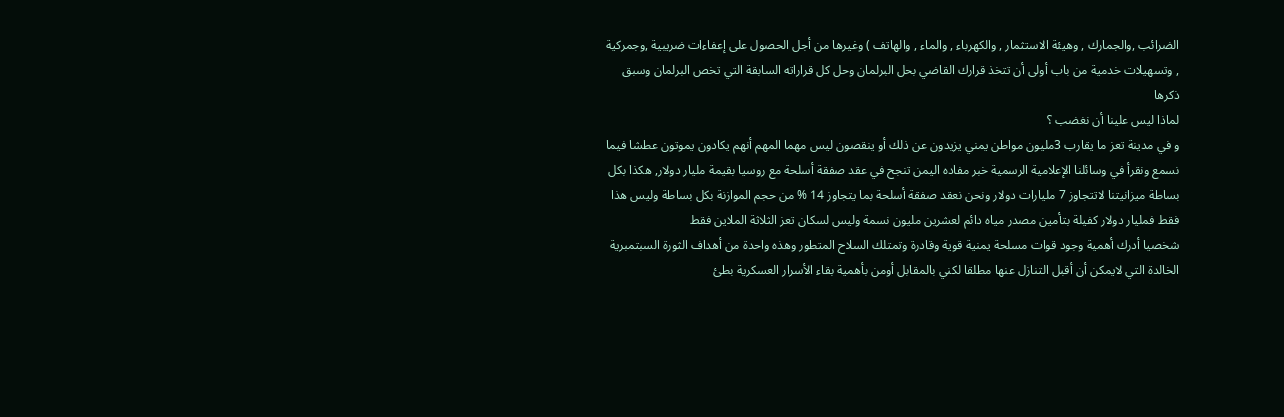الضرائب ,والجمارك , وهيئة الاستثمار , والكهرباء , والماء , والهاتف ) وغيرها من أجل الحصول على إعفاءات ضريبية ,وجمركية , وتسهيلات خدمية من باب أولى أن تتخذ قرارك القاضي بحل البرلمان وحل كل قراراته السابقة التي تخص البرلمان وسبق ذكرها
لماذا ليس علينا أن نغضب ؟
و في مدينة تعز ما يقارب 3مليون مواطن يمني يزيدون عن ذلك أو ينقصون ليس مهما المهم أنهم يكادون يموتون عطشا فيما نسمع ونقرأ في وسائلنا الإعلامية الرسمية خبر مفاده اليمن تنجح في عقد صفقة أسلحة مع روسيا بقيمة مليار دولار, هكذا بكل بساطة ميزانيتنا لاتتجاوز 7 مليارات دولار ونحن نعقد صفقة أسلحة بما يتجاوز 14 % من حجم الموازنة بكل بساطة وليس هذا فقط فمليار دولار كفيلة بتأمين مصدر مياه دائم لعشرين مليون نسمة وليس لسكان تعز الثلاثة الملاين فقط
شخصيا أدرك أهمية وجود قوات مسلحة يمنية قوية وقادرة وتمتلك السلاح المتطور وهذه واحدة من أهداف الثورة السبتمبرية الخالدة التي لايمكن أن أقبل التنازل عنها مطلقا لكني بالمقابل أومن بأهمية بقاء الأسرار العسكرية بطئ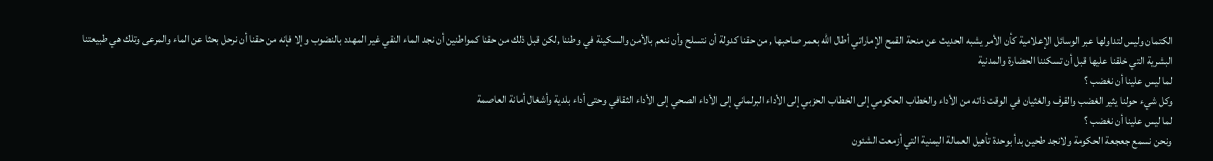الكتمان وليس لتداولها عبر الوسائل الإعلامية كأن الأمر يشبه الحديث عن منحة القمح الإماراتي أطال الله بعمر صاحبها , من حقنا كدولة أن نتسلح وأن ننعم بالأمن والسكينة في وطننا ,لكن قبل ذلك من حقنا كمواطنين أن نجد الماء النقي غير المهدد بالنضوب وإلا فإنه من حقنا أن نرحل بحثا عن الماء والمرعى وتلك هي طبيعتنا البشرية التي خلقنا عليها قبل أن تسكننا الحضارة والمدنية
لما ليس علينا أن نغضب ؟
وكل شيء حولنا يثير الغضب والقرف والغثيان في الوقت ذاته من الأداء والخطاب الحكومي إلى الخطاب الحزبي إلى الأداء البرلماني إلى الأداء الصحي إلى الأداء الثقافي وحتى أداء بلدية وأشغال أمانة العاصمة
لما ليس علينا أن نغضب ؟
ونحن نسمع جعجعة الحكومة ولانجد طحين بدأ بوحدة تأهيل العمالة اليمنية التي أزمعت الشئون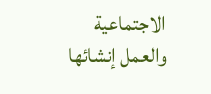الاجتماعية والعمل إنشائها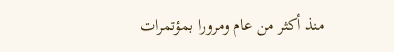منذ أكثر من عام ومرورا بمؤتمرات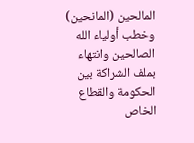المالحين (المانحين) وخطب أولياء الله الصالحين وانتهاء بملف الشراكة بين الحكومة والقطاع الخاص